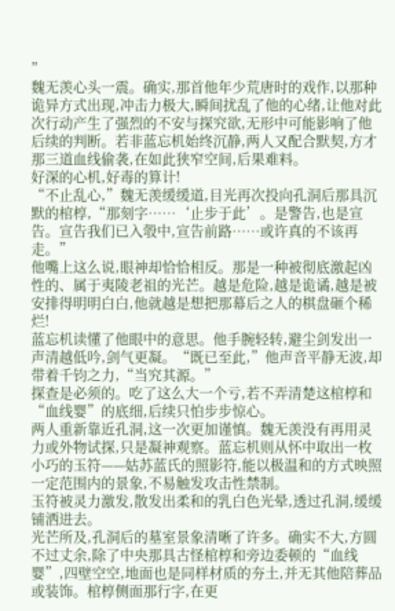”
魏无羡心头一震。确实,那首他年少荒唐时的戏作,以那种诡异方式出现,冲击力极大,瞬间扰乱了他的心绪,让他对此次行动产生了强烈的不安与探究欲,无形中可能影响了他后续的判断。若非蓝忘机始终沉静,两人又配合默契,方才那三道血线偷袭,在如此狭窄空间,后果难料。
好深的心机,好毒的算计!
“不止乱心,”魏无羡缓缓道,目光再次投向孔洞后那具沉默的棺椁,“那刻字……‘止步于此’。是警告,也是宣告。宣告我们已入彀中,宣告前路……或许真的不该再走。”
他嘴上这么说,眼神却恰恰相反。那是一种被彻底激起凶性的、属于夷陵老祖的光芒。越是危险,越是诡谲,越是被安排得明明白白,他就越是想把那幕后之人的棋盘砸个稀烂!
蓝忘机读懂了他眼中的意思。他手腕轻转,避尘剑发出一声清越低吟,剑气更凝。“既已至此,”他声音平静无波,却带着千钧之力,“当究其源。”
探查是必须的。吃了这么大一个亏,若不弄清楚这棺椁和“血线婴”的底细,后续只怕步步惊心。
两人重新靠近孔洞,这一次更加谨慎。魏无羡没有再用灵力或外物试探,只是凝神观察。蓝忘机则从怀中取出一枚小巧的玉符——姑苏蓝氏的照影符,能以极温和的方式映照一定范围内的景象,不易触发攻击性禁制。
玉符被灵力激发,散发出柔和的乳白色光晕,透过孔洞,缓缓铺洒进去。
光芒所及,孔洞后的墓室景象清晰了许多。确实不大,方圆不过丈余,除了中央那具古怪棺椁和旁边委顿的“血线婴”,四壁空空,地面也是同样材质的夯土,并无其他陪葬品或装饰。棺椁侧面那行字,在更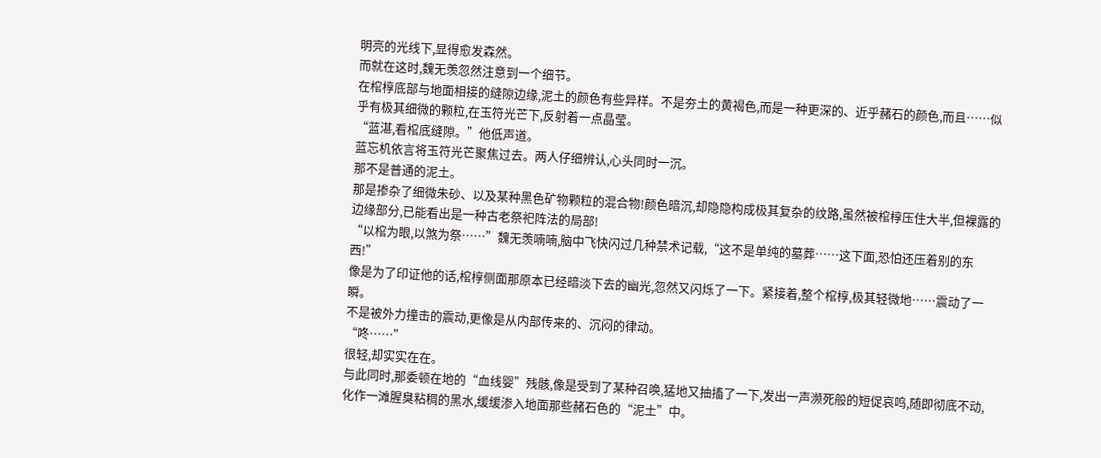明亮的光线下,显得愈发森然。
而就在这时,魏无羡忽然注意到一个细节。
在棺椁底部与地面相接的缝隙边缘,泥土的颜色有些异样。不是夯土的黄褐色,而是一种更深的、近乎赭石的颜色,而且……似乎有极其细微的颗粒,在玉符光芒下,反射着一点晶莹。
“蓝湛,看棺底缝隙。”他低声道。
蓝忘机依言将玉符光芒聚焦过去。两人仔细辨认,心头同时一沉。
那不是普通的泥土。
那是掺杂了细微朱砂、以及某种黑色矿物颗粒的混合物!颜色暗沉,却隐隐构成极其复杂的纹路,虽然被棺椁压住大半,但裸露的边缘部分,已能看出是一种古老祭祀阵法的局部!
“以棺为眼,以煞为祭……”魏无羡喃喃,脑中飞快闪过几种禁术记载,“这不是单纯的墓葬……这下面,恐怕还压着别的东西!”
像是为了印证他的话,棺椁侧面那原本已经暗淡下去的幽光,忽然又闪烁了一下。紧接着,整个棺椁,极其轻微地……震动了一瞬。
不是被外力撞击的震动,更像是从内部传来的、沉闷的律动。
“咚……”
很轻,却实实在在。
与此同时,那委顿在地的“血线婴”残骸,像是受到了某种召唤,猛地又抽搐了一下,发出一声濒死般的短促哀鸣,随即彻底不动,化作一滩腥臭粘稠的黑水,缓缓渗入地面那些赭石色的“泥土”中。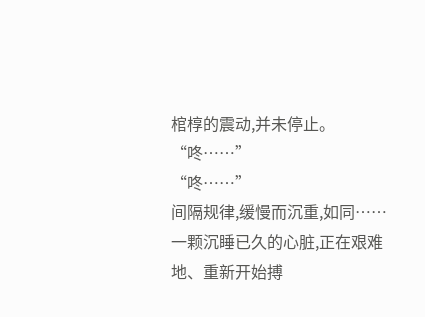棺椁的震动,并未停止。
“咚……”
“咚……”
间隔规律,缓慢而沉重,如同……一颗沉睡已久的心脏,正在艰难地、重新开始搏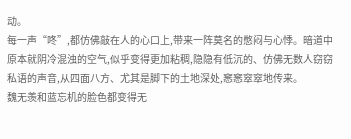动。
每一声“咚”,都仿佛敲在人的心口上,带来一阵莫名的憋闷与心悸。暗道中原本就阴冷混浊的空气,似乎变得更加粘稠,隐隐有低沉的、仿佛无数人窃窃私语的声音,从四面八方、尤其是脚下的土地深处,窸窸窣窣地传来。
魏无羡和蓝忘机的脸色都变得无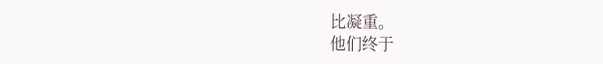比凝重。
他们终于